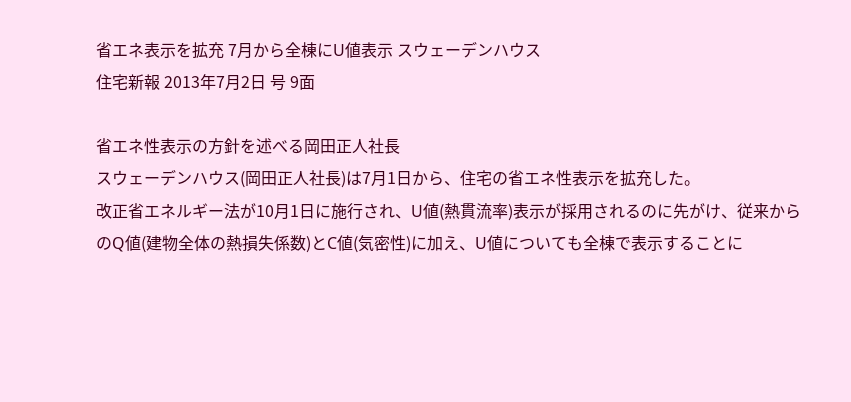省エネ表示を拡充 7月から全棟にU値表示 スウェーデンハウス
住宅新報 2013年7月2日 号 9面

省エネ性表示の方針を述べる岡田正人社長
スウェーデンハウス(岡田正人社長)は7月1日から、住宅の省エネ性表示を拡充した。
改正省エネルギー法が10月1日に施行され、U値(熱貫流率)表示が採用されるのに先がけ、従来からのQ値(建物全体の熱損失係数)とC値(気密性)に加え、U値についても全棟で表示することに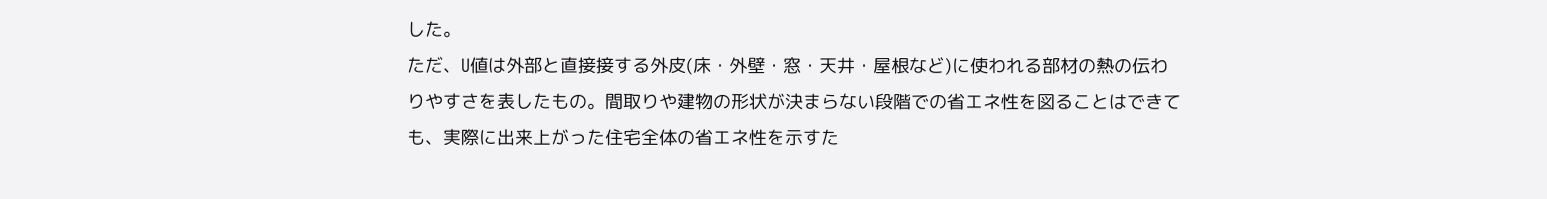した。
ただ、U値は外部と直接接する外皮(床・外壁・窓・天井・屋根など)に使われる部材の熱の伝わりやすさを表したもの。間取りや建物の形状が決まらない段階での省エネ性を図ることはできても、実際に出来上がった住宅全体の省エネ性を示すた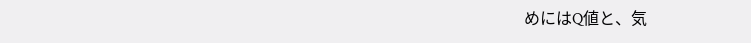めにはQ値と、気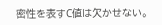密性を表すC値は欠かせない。